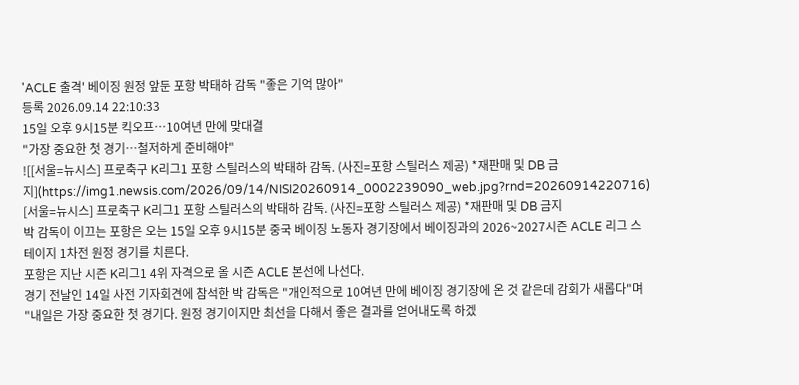'ACLE 출격' 베이징 원정 앞둔 포항 박태하 감독 "좋은 기억 많아"
등록 2026.09.14 22:10:33
15일 오후 9시15분 킥오프…10여년 만에 맞대결
"가장 중요한 첫 경기…철저하게 준비해야"
![[서울=뉴시스] 프로축구 K리그1 포항 스틸러스의 박태하 감독. (사진=포항 스틸러스 제공) *재판매 및 DB 금지](https://img1.newsis.com/2026/09/14/NISI20260914_0002239090_web.jpg?rnd=20260914220716)
[서울=뉴시스] 프로축구 K리그1 포항 스틸러스의 박태하 감독. (사진=포항 스틸러스 제공) *재판매 및 DB 금지
박 감독이 이끄는 포항은 오는 15일 오후 9시15분 중국 베이징 노동자 경기장에서 베이징과의 2026~2027시즌 ACLE 리그 스테이지 1차전 원정 경기를 치른다.
포항은 지난 시즌 K리그1 4위 자격으로 올 시즌 ACLE 본선에 나선다.
경기 전날인 14일 사전 기자회견에 참석한 박 감독은 "개인적으로 10여년 만에 베이징 경기장에 온 것 같은데 감회가 새롭다"며 "내일은 가장 중요한 첫 경기다. 원정 경기이지만 최선을 다해서 좋은 결과를 얻어내도록 하겠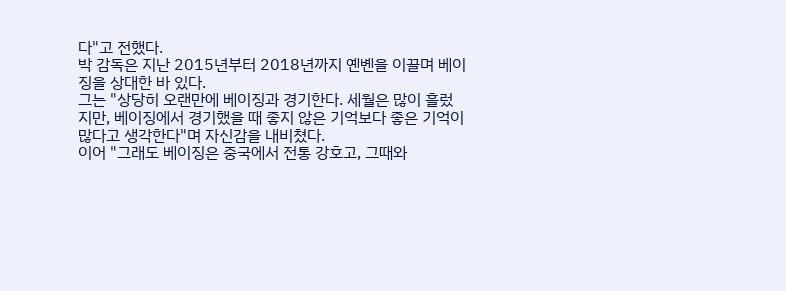다"고 전했다.
박 감독은 지난 2015년부터 2018년까지 옌볜을 이끌며 베이징을 상대한 바 있다.
그는 "상당히 오랜만에 베이징과 경기한다. 세월은 많이 흘렀지만, 베이징에서 경기했을 때 좋지 않은 기억보다 좋은 기억이 많다고 생각한다"며 자신감을 내비쳤다.
이어 "그래도 베이징은 중국에서 전통 강호고, 그때와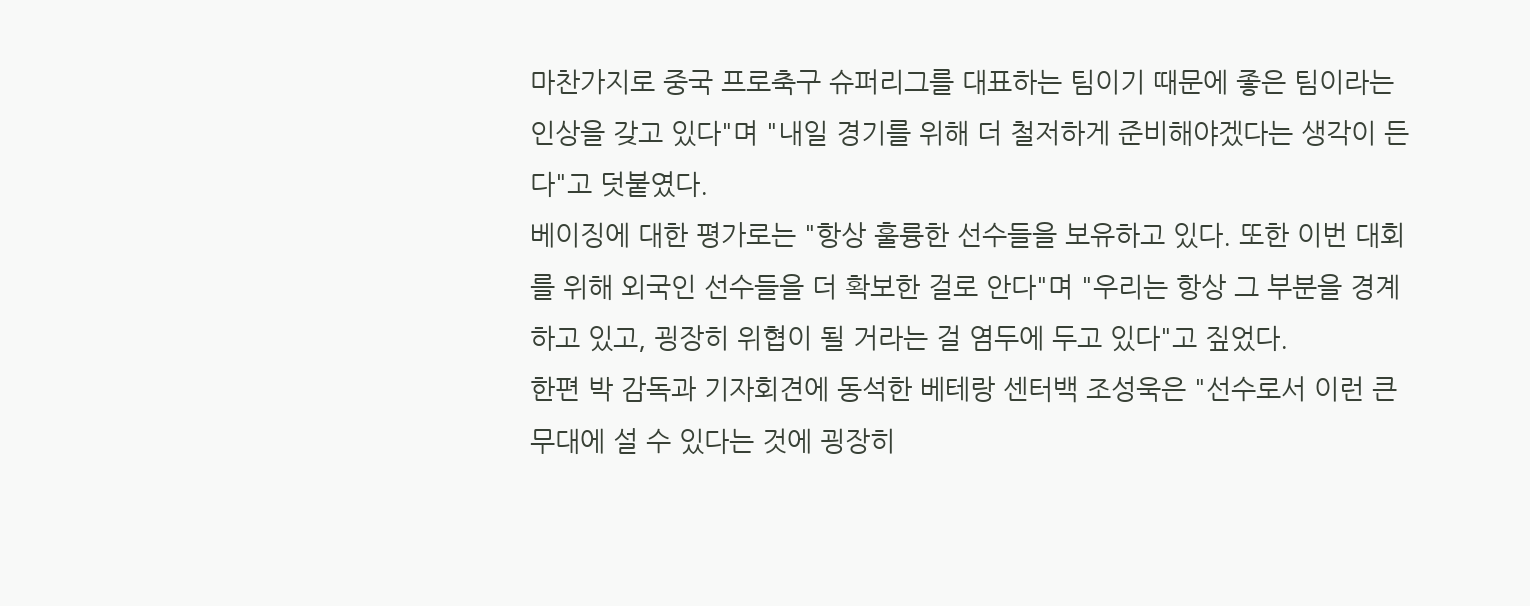마찬가지로 중국 프로축구 슈퍼리그를 대표하는 팀이기 때문에 좋은 팀이라는 인상을 갖고 있다"며 "내일 경기를 위해 더 철저하게 준비해야겠다는 생각이 든다"고 덧붙였다.
베이징에 대한 평가로는 "항상 훌륭한 선수들을 보유하고 있다. 또한 이번 대회를 위해 외국인 선수들을 더 확보한 걸로 안다"며 "우리는 항상 그 부분을 경계하고 있고, 굉장히 위협이 될 거라는 걸 염두에 두고 있다"고 짚었다.
한편 박 감독과 기자회견에 동석한 베테랑 센터백 조성욱은 "선수로서 이런 큰 무대에 설 수 있다는 것에 굉장히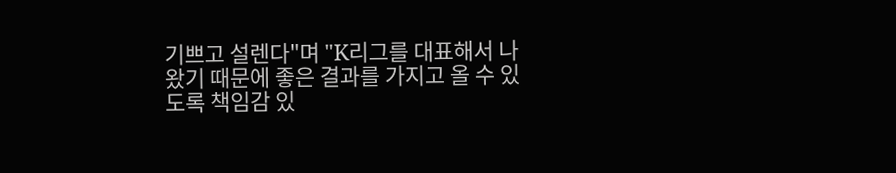기쁘고 설렌다"며 "K리그를 대표해서 나왔기 때문에 좋은 결과를 가지고 올 수 있도록 책임감 있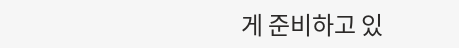게 준비하고 있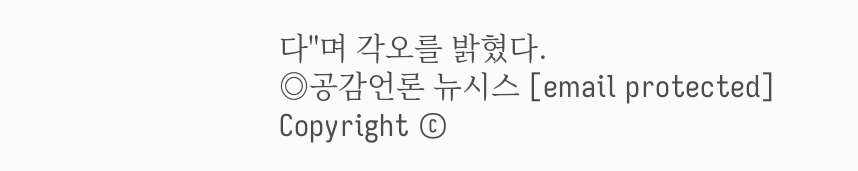다"며 각오를 밝혔다.
◎공감언론 뉴시스 [email protected]
Copyright ©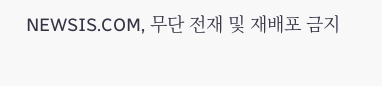NEWSIS.COM, 무단 전재 및 재배포 금지